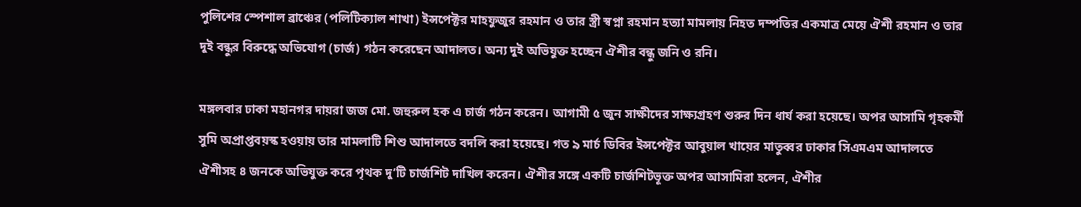পুলিশের স্পেশাল ব্রাঞ্চের (পলিটিক্যাল শাখা) ইন্সপেক্টর মাহফুজুর রহমান ও তার স্ত্রী স্বপ্না রহমান হত্যা মামলায় নিহত দম্পতির একমাত্র মেয়ে ঐশী রহমান ও তার দুই বন্ধুর বিরুদ্ধে অভিযোগ (চার্জ) গঠন করেছেন আদালত। অন্য দুই অভিযুক্ত হচ্ছেন ঐশীর বন্ধু জনি ও রনি।

মঙ্গলবার ঢাকা মহানগর দায়রা জজ মো. জহুরুল হক এ চার্জ গঠন করেন। আগামী ৫ জুন সাক্ষীদের সাক্ষ্যগ্রহণ শুরুর দিন ধার্য করা হয়েছে। অপর আসামি গৃহকর্মী সুমি অপ্রাপ্তবয়স্ক হওয়ায় তার মামলাটি শিশু আদালতে বদলি করা হয়েছে। গত ৯ মার্চ ডিবির ইন্সপেক্টর আবুয়াল খায়ের মাতুব্বর ঢাকার সিএমএম আদালতে ঐশীসহ ৪ জনকে অভিযুক্ত করে পৃথক দু’টি চার্জশিট দাখিল করেন। ঐশীর সঙ্গে একটি চার্জশিটভূক্ত অপর আসামিরা হলেন, ঐশীর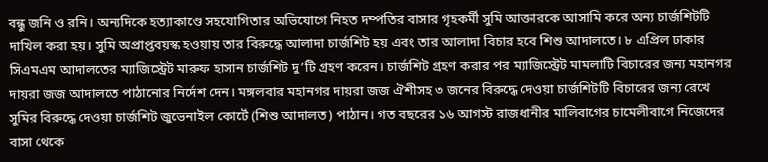বন্ধু জনি ও রনি। অন্যদিকে হত্যাকাণ্ডে সহযোগিতার অভিযোগে নিহত দম্পতির বাসার গৃহকর্মী সুমি আক্তারকে আসামি করে অন্য চার্জশিটটি দাখিল করা হয়। সুমি অপ্রাপ্তবয়স্ক হওয়ায় তার বিরুদ্ধে আলাদা চার্জশিট হয় এবং তার আলাদা বিচার হবে শিশু আদালতে। ৮ এপ্রিল ঢাকার সিএমএম আদালতের ম্যাজিস্ট্রেট মারুফ হাসান চার্জশিট দু’টি গ্রহণ করেন। চার্জশিট গ্রহণ করার পর ম্যাজিস্ট্রেট মামলাটি বিচারের জন্য মহানগর দায়রা জজ আদালতে পাঠানোর নির্দেশ দেন। মঙ্গলবার মহানগর দায়রা জজ ঐশীসহ ৩ জনের বিরুদ্ধে দেওয়া চার্জশিটটি বিচারের জন্য রেখে সুমির বিরুদ্ধে দেওয়া চার্জশিট জুভেনাইল কোর্টে (শিশু আদালত) পাঠান। গত বছরের ১৬ আগস্ট রাজধানীর মালিবাগের চামেলীবাগে নিজেদের বাসা থেকে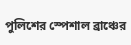পুলিশের স্পেশাল ব্রাঞ্চের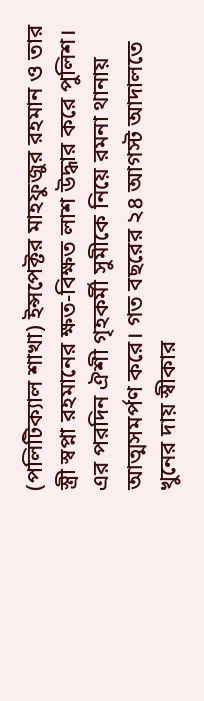(পলিটিক্যাল শাখা) ইন্সপেক্টর মাহফুজুর রহমান ও তার স্ত্রী স্বপ্না রহমানের ক্ষত-বিক্ষত লাশ উদ্ধার করে পুলিশ। এর পরদিন ঐশী গৃহকর্মী সুমীকে নিয়ে রমনা থানায় আত্মসমর্পণ করে। গত বছরের ২৪ আগস্ট আদালতে খুনের দায় স্বীকার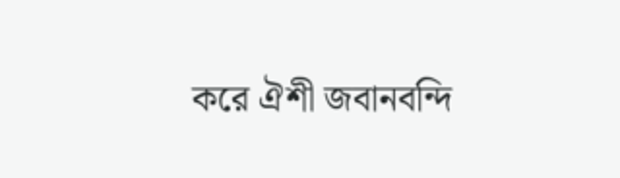করে ঐশী জবানবন্দি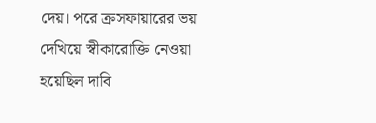দেয়। পরে ক্রসফায়ারের ভয় দেখিয়ে স্বীকারোক্তি নেওয়া হয়েছিল দাবি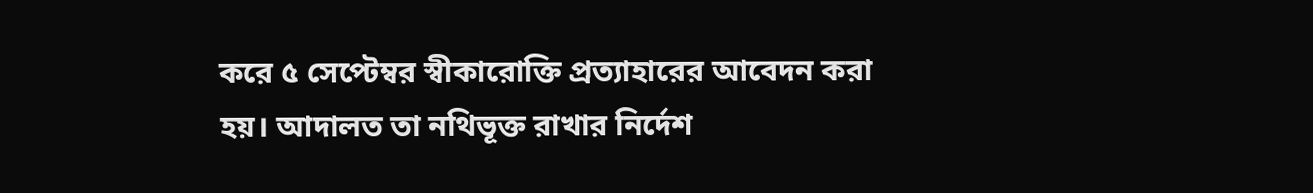করে ৫ সেপ্টেম্বর স্বীকারোক্তি প্রত্যাহারের আবেদন করা হয়। আদালত তা নথিভূক্ত রাখার নির্দেশ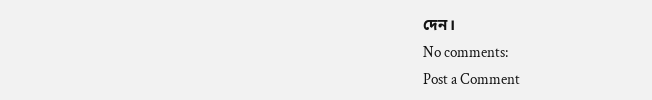দেন।
No comments:
Post a Comment